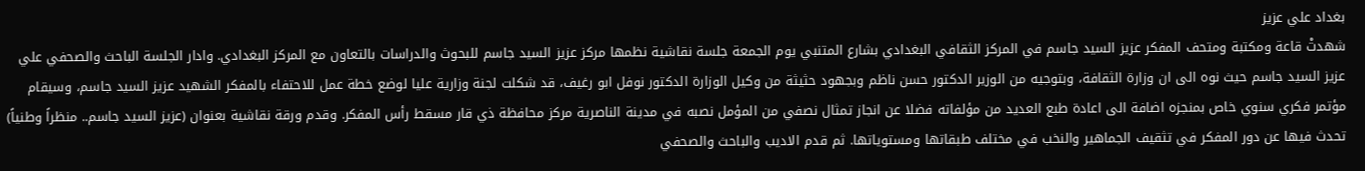بغداد علي عزيز
شهدتْ قاعة ومكتبة ومتحف المفكر عزيز السيد جاسم في المركز الثقافي البغدادي بشارع المتنبي يوم الجمعة جلسة نقاشية نظمها مركز عزيز السيد جاسم للبحوث والدراسات بالتعاون مع المركز البغدادي. وادار الجلسة الباحث والصحفي علي عزيز السيد جاسم حيث نوه الى ان وزارة الثقافة، وبتوجيه من الوزير الدكتور حسن ناظم وبجهود حثيثة من وكيل الوزارة الدكتور نوفل ابو رغيف، قد شكلت لجنة وزارية عليا لوضع خطة عمل للاحتفاء بالمفكر الشهيد عزيز السيد جاسم، وسيقام مؤتمر فكري سنوي خاص بمنجزه اضافة الى اعادة طبع العديد من مؤلفاته فضلا عن انجاز تمثال نصفي من المؤمل نصبه في مدينة الناصرية مركز محافظة ذي قار مسقط رأس المفكر. وقدم ورقة نقاشية بعنوان (عزيز السيد جاسم.. منظراً وطنياً) تحدث فيها عن دور المفكر في تثقيف الجماهير والنخب في مختلف طبقاتها ومستوياتها. ثم قدم الاديب والباحث والصحفي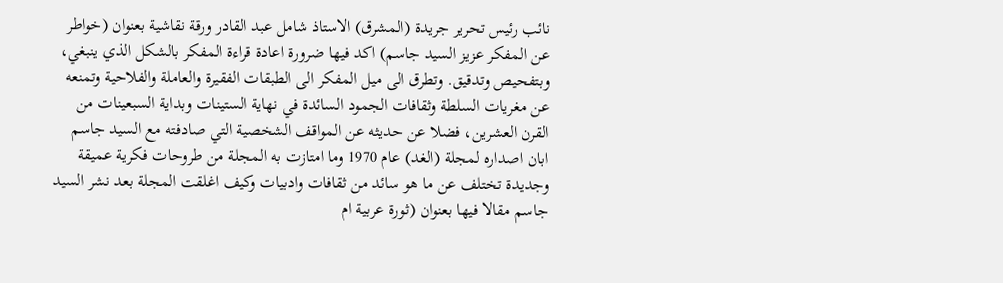نائب رئيس تحرير جريدة (المشرق) الاستاذ شامل عبد القادر ورقة نقاشية بعنوان (خواطر عن المفكر عزيز السيد جاسم) اكد فيها ضرورة اعادة قراءة المفكر بالشكل الذي ينبغي، وبتفحيص وتدقيق. وتطرق الى ميل المفكر الى الطبقات الفقيرة والعاملة والفلاحية وتمنعه عن مغريات السلطة وثقافات الجمود السائدة في نهاية الستينات وبداية السبعينات من القرن العشرين، فضلا عن حديثه عن المواقف الشخصية التي صادفته مع السيد جاسم ابان اصداره لمجلة (الغد) عام 1970 وما امتازت به المجلة من طروحات فكرية عميقة وجديدة تختلف عن ما هو سائد من ثقافات وادبيات وكيف اغلقت المجلة بعد نشر السيد جاسم مقالا فيها بعنوان (ثورة عربية ام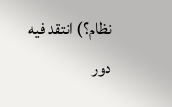نظام؟) انتقد فيه دور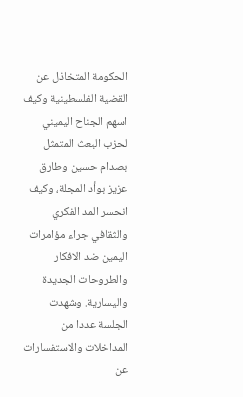الحكومة المتخاذل عن القضية الفلسطينية وكيف اسهم الجناح اليميني لحزب البعث المتمثل بصدام حسين وطارق عزيز بوأد المجلة، وكيف انحسر المد الفكري والثقافي جراء مؤامرات اليمين ضد الافكار والطروحات الجديدة واليسارية. وشهدت الجلسة عددا من المداخلات والاستفسارات عن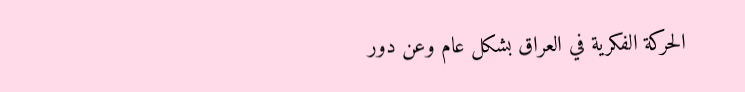الحركة الفكرية في العراق بشكل عام وعن دور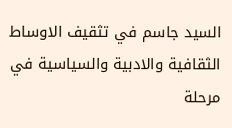السيد جاسم في تثقيف الاوساط الثقافية والادبية والسياسية في مرحلة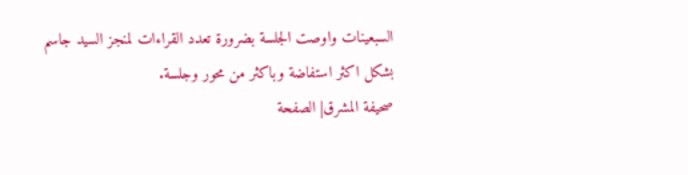السبعينات واوصت الجلسة بضرورة تعدد القراءات لمنجز السيد جاسم بشكل اكثر استفاضة وباكثر من محور وجلسة.
صحيفة المشرق| الصفحة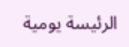الرئيسة يومية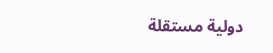دولية مستقلة